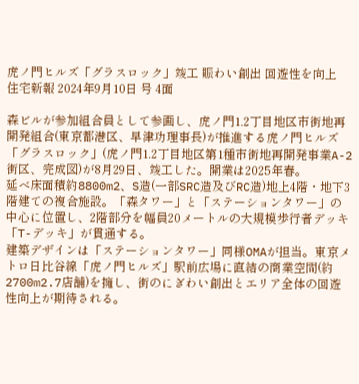虎ノ門ヒルズ「グラスロック」竣工 賑わい創出 回遊性を向上
住宅新報 2024年9月10日 号 4面

森ビルが参加組合員として参画し、虎ノ門1.2丁目地区市街地再開発組合(東京都港区、早津功理事長)が推進する虎ノ門ヒルズ「グラスロック」(虎ノ門1.2丁目地区第1種市街地再開発事業A-2街区、完成図)が8月29日、竣工した。開業は2025年春。
延べ床面積約8800m2、S造(一部SRC造及びRC造)地上4階・地下3階建ての複合施設。「森タワー」と「ステーションタワー」の中心に位置し、2階部分を幅員20メートルの大規模歩行者デッキ「T-デッキ」が貫通する。
建築デザインは「ステーションタワー」同様OMAが担当。東京メトロ日比谷線「虎ノ門ヒルズ」駅前広場に直結の商業空間(約2700m2.7店舗)を擁し、街のにぎわい創出とエリア全体の回遊性向上が期待される。